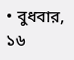• বুধবার, ১৬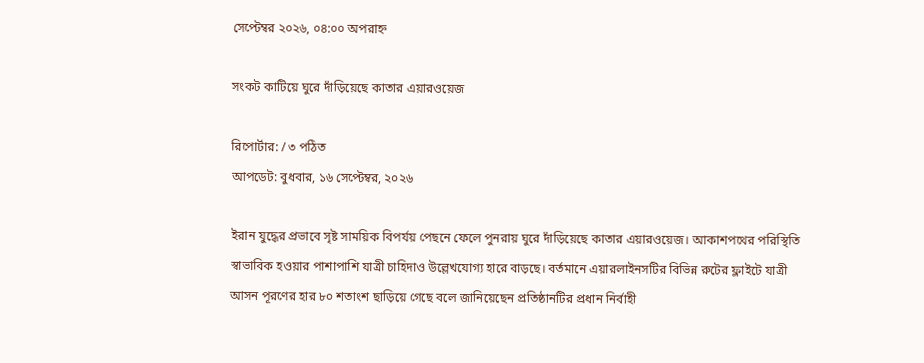সেপ্টেম্বর ২০২৬, ০৪:০০ অপরাহ্ন

সংকট কাটিয়ে ঘুরে দাঁড়িয়েছে কাতার এয়ারওয়েজ

রিপোর্টার: / ৩ পঠিত
আপডেট: বুধবার, ১৬ সেপ্টেম্বর, ২০২৬

ইরান যুদ্ধের প্রভাবে সৃষ্ট সাময়িক বিপর্যয় পেছনে ফেলে পুনরায় ঘুরে দাঁড়িয়েছে কাতার এয়ারওয়েজ। আকাশপথের পরিস্থিতি স্বাভাবিক হওয়ার পাশাপাশি যাত্রী চাহিদাও উল্লেখযোগ্য হারে বাড়ছে। বর্তমানে এয়ারলাইনসটির বিভিন্ন রুটের ফ্লাইটে যাত্রী আসন পূরণের হার ৮০ শতাংশ ছাড়িয়ে গেছে বলে জানিয়েছেন প্রতিষ্ঠানটির প্রধান নির্বাহী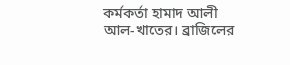কর্মকর্তা হামাদ আলী আল-খাতের। ব্রাজিলের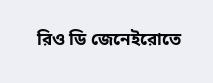রিও ডি জেনেইরোতে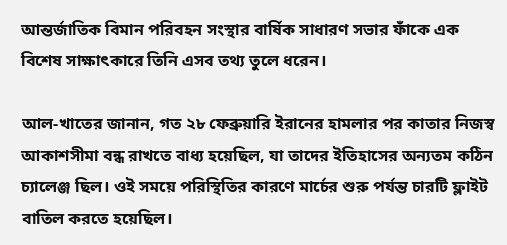আন্তর্জাতিক বিমান পরিবহন সংস্থার বার্ষিক সাধারণ সভার ফাঁকে এক বিশেষ সাক্ষাৎকারে তিনি এসব তথ্য তুলে ধরেন।

আল-খাতের জানান, গত ২৮ ফেব্রুয়ারি ইরানের হামলার পর কাতার নিজস্ব আকাশসীমা বন্ধ রাখতে বাধ্য হয়েছিল, যা তাদের ইতিহাসের অন্যতম কঠিন চ্যালেঞ্জ ছিল। ওই সময়ে পরিস্থিতির কারণে মার্চের শুরু পর্যন্ত চারটি ফ্লাইট বাতিল করতে হয়েছিল।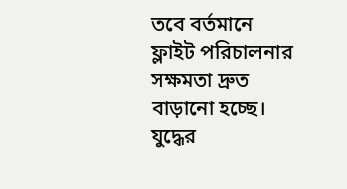তবে বর্তমানে ফ্লাইট পরিচালনার সক্ষমতা দ্রুত বাড়ানো হচ্ছে। যুদ্ধের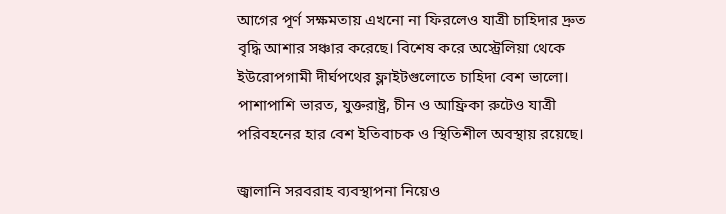আগের পূর্ণ সক্ষমতায় এখনো না ফিরলেও যাত্রী চাহিদার দ্রুত বৃদ্ধি আশার সঞ্চার করেছে। বিশেষ করে অস্ট্রেলিয়া থেকে ইউরোপগামী দীর্ঘপথের ফ্লাইটগুলোতে চাহিদা বেশ ভালো। পাশাপাশি ভারত, যুক্তরাষ্ট্র, চীন ও আফ্রিকা রুটেও যাত্রী পরিবহনের হার বেশ ইতিবাচক ও স্থিতিশীল অবস্থায় রয়েছে।

জ্বালানি সরবরাহ ব্যবস্থাপনা নিয়েও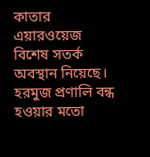কাতার এয়ারওয়েজ বিশেষ সতর্ক অবস্থান নিয়েছে। হরমুজ প্রণালি বন্ধ হওয়ার মতো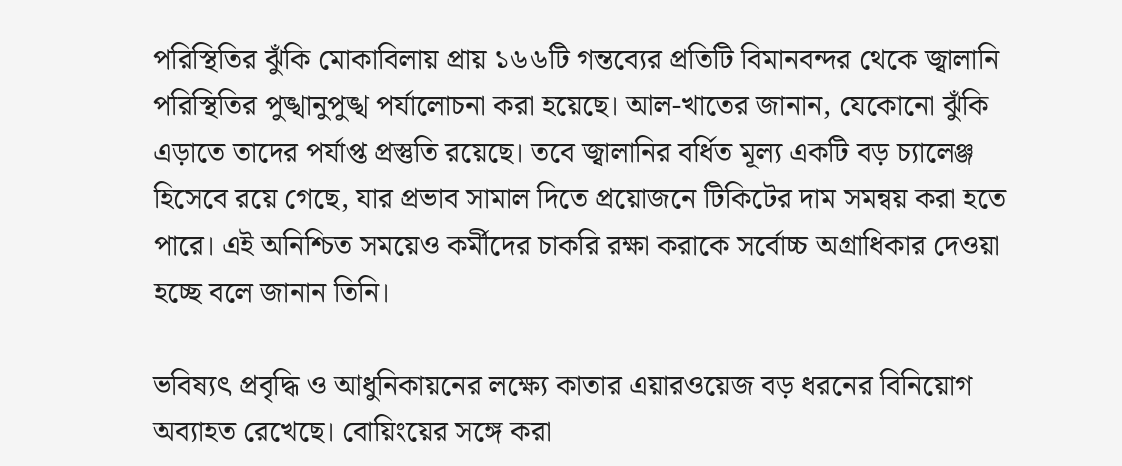পরিস্থিতির ঝুঁকি মোকাবিলায় প্রায় ১৬৬টি গন্তব্যের প্রতিটি বিমানবন্দর থেকে জ্বালানি পরিস্থিতির পুঙ্খানুপুঙ্খ পর্যালোচনা করা হয়েছে। আল-খাতের জানান, যেকোনো ঝুঁকি এড়াতে তাদের পর্যাপ্ত প্রস্তুতি রয়েছে। তবে জ্বালানির বর্ধিত মূল্য একটি বড় চ্যালেঞ্জ হিসেবে রয়ে গেছে, যার প্রভাব সামাল দিতে প্রয়োজনে টিকিটের দাম সমন্বয় করা হতে পারে। এই অনিশ্চিত সময়েও কর্মীদের চাকরি রক্ষা করাকে সর্বোচ্চ অগ্রাধিকার দেওয়া হচ্ছে বলে জানান তিনি।

ভবিষ্যৎ প্রবৃদ্ধি ও আধুনিকায়নের লক্ষ্যে কাতার এয়ারওয়েজ বড় ধরনের বিনিয়োগ অব্যাহত রেখেছে। বোয়িংয়ের সঙ্গে করা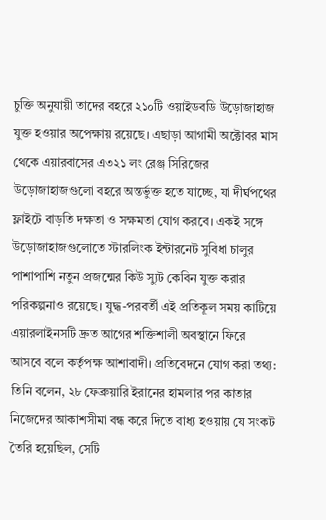চুক্তি অনুযায়ী তাদের বহরে ২১০টি ওয়াইডবডি উড়োজাহাজ যুক্ত হওয়ার অপেক্ষায় রয়েছে। এছাড়া আগামী অক্টোবর মাস থেকে এয়ারবাসের এ৩২১ লং রেঞ্জ সিরিজের উড়োজাহাজগুলো বহরে অন্তর্ভুক্ত হতে যাচ্ছে, যা দীর্ঘপথের ফ্লাইটে বাড়তি দক্ষতা ও সক্ষমতা যোগ করবে। একই সঙ্গে উড়োজাহাজগুলোতে স্টারলিংক ইন্টারনেট সুবিধা চালুর পাশাপাশি নতুন প্রজন্মের কিউ স্যুট কেবিন যুক্ত করার পরিকল্পনাও রয়েছে। যুদ্ধ-পরবর্তী এই প্রতিকূল সময় কাটিয়ে এয়ারলাইনসটি দ্রুত আগের শক্তিশালী অবস্থানে ফিরে আসবে বলে কর্তৃপক্ষ আশাবাদী। প্রতিবেদনে যোগ করা তথ্য: তিনি বলেন, ২৮ ফেব্রুয়ারি ইরানের হামলার পর কাতার নিজেদের আকাশসীমা বন্ধ করে দিতে বাধ্য হওয়ায় যে সংকট তৈরি হয়েছিল, সেটি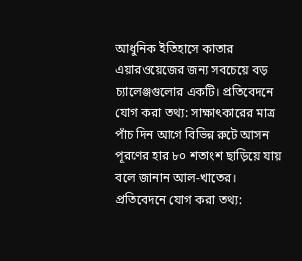আধুনিক ইতিহাসে কাতার এয়ারওয়েজের জন্য সবচেয়ে বড় চ্যালেঞ্জগুলোর একটি। প্রতিবেদনে যোগ করা তথ্য: সাক্ষাৎকারের মাত্র পাঁচ দিন আগে বিভিন্ন রুটে আসন পূরণের হার ৮০ শতাংশ ছাড়িয়ে যায় বলে জানান আল-খাতের। প্রতিবেদনে যোগ করা তথ্য: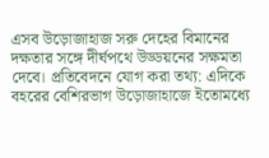এসব উড়োজাহাজ সরু দেহের বিমানের দক্ষতার সঙ্গে দীর্ঘপথে উড্ডয়নের সক্ষমতা দেবে। প্রতিবেদনে যোগ করা তথ্য: এদিকে বহরের বেশিরভাগ উড়োজাহাজে ইতোমধ্যে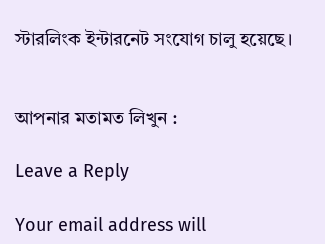স্টারলিংক ইন্টারনেট সংযোগ চালু হয়েছে।


আপনার মতামত লিখুন :

Leave a Reply

Your email address will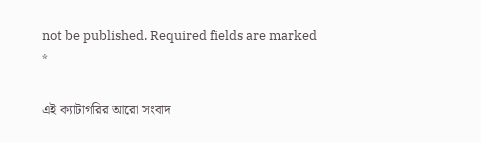not be published. Required fields are marked *

এই ক্যাটাগরির আরো সংবাদ